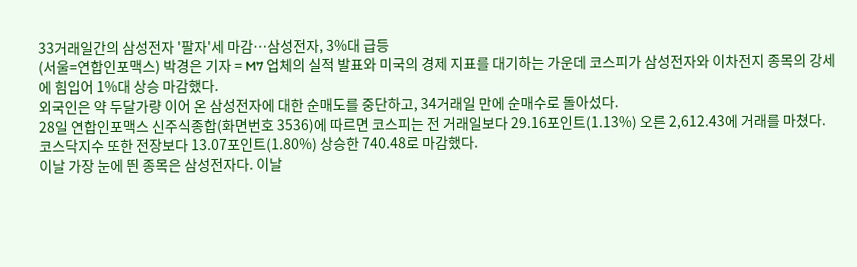33거래일간의 삼성전자 '팔자'세 마감…삼성전자, 3%대 급등
(서울=연합인포맥스) 박경은 기자 = M7 업체의 실적 발표와 미국의 경제 지표를 대기하는 가운데 코스피가 삼성전자와 이차전지 종목의 강세에 힘입어 1%대 상승 마감했다.
외국인은 약 두달가량 이어 온 삼성전자에 대한 순매도를 중단하고, 34거래일 만에 순매수로 돌아섰다.
28일 연합인포맥스 신주식종합(화면번호 3536)에 따르면 코스피는 전 거래일보다 29.16포인트(1.13%) 오른 2,612.43에 거래를 마쳤다.
코스닥지수 또한 전장보다 13.07포인트(1.80%) 상승한 740.48로 마감했다.
이날 가장 눈에 띈 종목은 삼성전자다. 이날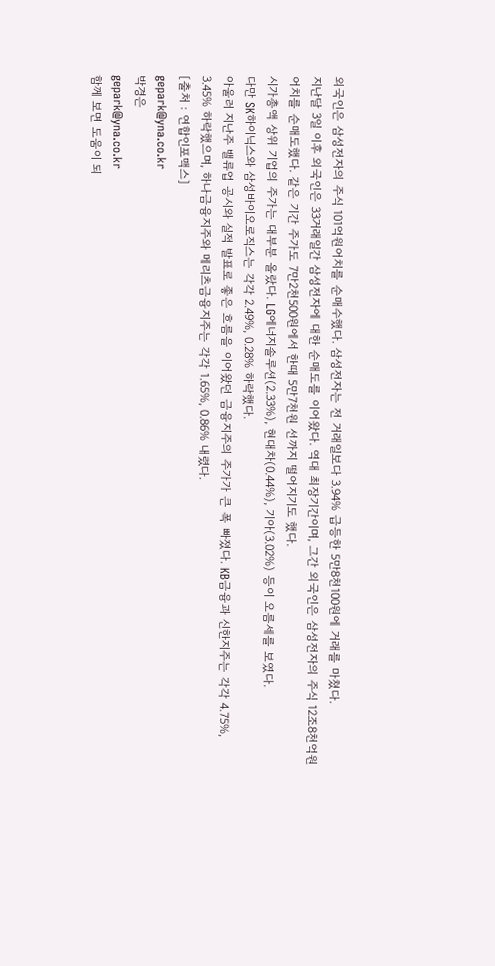외국인은 삼성전자의 주식 101억원어치를 순매수했다. 삼성전자는 전 거래일보다 3.94% 급등한 5만8천100원에 거래를 마쳤다.
지난달 3일 이후 외국인은 33거래일간 삼성전자에 대한 순매도를 이어왔다. 역대 최장기간이며, 그간 외국인은 삼성전자의 주식 12조8천억원어치를 순매도했다. 같은 기간 주가도 7만2천500원에서 한때 5만7천원 선까지 떨어지기도 했다.
시가총액 상위 기업의 주가는 대부분 올랐다. LG에너지솔루션(2.33%), 현대차(0.44%), 기아(3.02%) 등이 오름세를 보였다.
다만 SK하이닉스와 삼성바이오로직스는 각각 2.49%, 0.28% 하락했다.
아울러 지난주 밸류업 공시와 실적 발표로 좋은 흐름을 이어왔던 금융지주의 주가가 큰 폭 빠졌다. KB금융과 신한지주는 각각 4.75%, 3.45% 하락했으며, 하나금융지주와 메리츠금융지주는 각각 1.65%, 0.86% 내렸다.
[출처 : 연합인포맥스]
gepark@yna.co.kr
박경은
gepark@yna.co.kr
함께 보면 도움이 되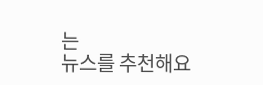는
뉴스를 추천해요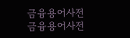금융용어사전
금융용어사전